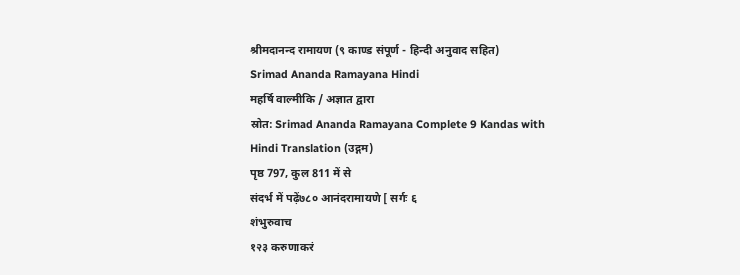श्रीमदानन्द रामायण (९ काण्ड संपूर्ण - हिन्दी अनुवाद सहित)
Srimad Ananda Ramayana Hindi
महर्षि वाल्मीकि / अज्ञात द्वारा
स्रोत: Srimad Ananda Ramayana Complete 9 Kandas with Hindi Translation (उद्गम)
पृष्ठ 797, कुल 811 में से
संदर्भ में पढ़ें७८० आनंदरामायणे [ सर्गः ६
शंभुरुवाच
१२३ करुणाकरं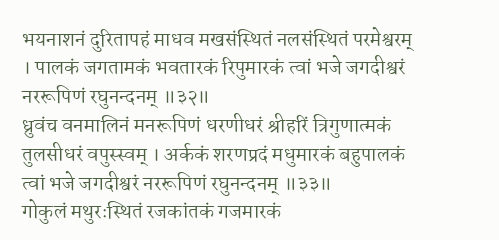भयनाशनं दुरितापहं माधव मखसंस्थितं नलसंस्थितं परमेश्वरम् । पालकं जगतामकं भवतारकं रिपुमारकं त्वां भजे जगदीश्वरं नररूपिणं रघुनन्दनम् ॥३२॥
ध्रुवंच वनमालिनं मनरूपिणं धरणीधरं श्रीहरिं त्रिगुणात्मकं तुलसीधरं वपुस्स्वम् । अर्ककं शरणप्रदं मधुमारकं बहुपालकं त्वां भजे जगदीश्वरं नररूपिणं रघुनन्दनम् ॥३३॥
गोकुलं मथुरःस्थितं रजकांतकं गजमारकं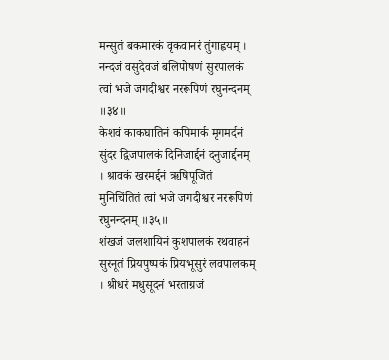मन्सुतं बकमारकं वृकवानरं तुंगाह्वयम् । नन्दजं वसुदेवजं बलिपोषणं सुरपालकं त्वां भजे जगदीश्वर नररूपिणं रघुनन्दनम् ॥३४॥
केशवं काकघातिनं कपिमार्क मृगमर्दनं सुंदर द्विजपालकं दिनिजार्द्दनं दनुजार्द्दनम् । श्रावकं खरमर्द्दनं ऋषिपूजितं मुनिचिंतितं त्वां भजे जगदीश्वर नररूपिणं रघुनन्दनम् ॥३५॥
शंखजं जलशायिनं कुशपालकं रथवाहनं सुरनूतं प्रियपुष्पकं प्रियभूसुरं लवपालकम् । श्रीधरं मधुसूदनं भरताग्रजं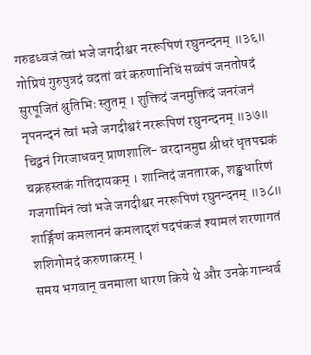गरुडध्वजं त्वां भजे जगदीश्वर नररूपिणं रघुनन्दनम् ॥३६॥
गोप्रियं गुरुपुत्रदं वदतां वरं करुणानिधिं सव्वंपं जनतोषदं सुरपूजितं श्रुतिभिः स्तुतम् । शुक्तिदं जनमुक्तिदं जनरंजनं नृपनन्दनं त्वां भजे जगदीश्वरं नररूपिणं रघुनन्दनम् ॥३७॥
चिद्वनं गिरजाधवन् प्राणशालि- वरदानमुद्य श्रीधरं धृतपद्मकं चक्रहस्तकं गतिदायकम् । शान्तिदं जनतारक, शङ्खधारिणं गजगामिनं त्वां भजे जगदीश्वर नररूपिणं रघुनन्दनम् ॥३८॥
शार्ङ्गिणं कमलाननं कमलादृशं पदपंकजं श्यामलं शरणागतं शशिगोमदं करुणाकरम् ।
समय भगवान् वनमाला धारण किये थे और उनके गान्धर्व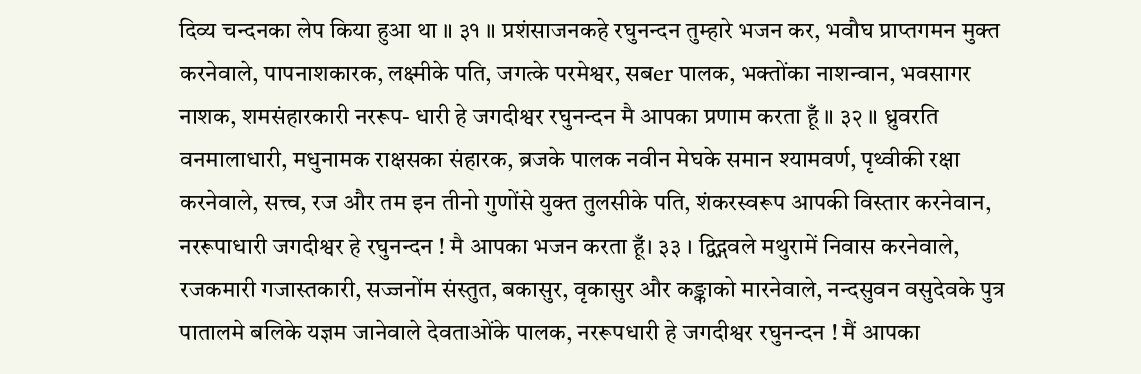दिव्य चन्दनका लेप किया हुआ था ॥ ३१ ॥ प्रशंसाजनकहे रघुनन्दन तुम्हारे भजन कर, भवौघ प्राप्तगमन मुक्त करनेवाले, पापनाशकारक, लक्ष्मीके पति, जगत्के परमेश्वर, सबer पालक, भक्तोंका नाशन्वान, भवसागर नाशक, शमसंहारकारी नररूप- धारी हे जगदीश्वर रघुनन्दन मै आपका प्रणाम करता हूँ ॥ ३२ ॥ ध्रुवरति वनमालाधारी, मधुनामक राक्षसका संहारक, ब्रजके पालक नवीन मेघके समान श्यामवर्ण, पृथ्वीकी रक्षा करनेवाले, सत्त्व, रज और तम इन तीनो गुणोंसे युक्त तुलसीके पति, शंकरस्वरूप आपकी विस्तार करनेवान, नररूपाधारी जगदीश्वर हे रघुनन्दन ! मै आपका भजन करता हूँ। ३३ । द्विद्गवले मथुरामें निवास करनेवाले, रजकमारी गजास्तकारी, सज्जनोंम संस्तुत, बकासुर, वृकासुर और कङ्काको मारनेवाले, नन्दसुवन वसुदेवके पुत्र पातालमे बलिके यज्ञम जानेवाले देवताओंके पालक, नररूपधारी हे जगदीश्वर रघुनन्दन ! मैं आपका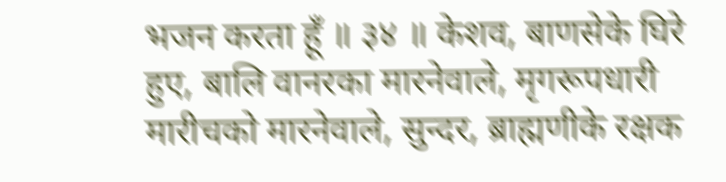भजन करता हूँ ॥ ३४ ॥ केशव, बाणसेके घिरे हुए, बालि वानरका मारनेवाले, मृगरूपधारी मारीचको मारनेवाले, सुन्दर, ब्राह्मणीके रक्षक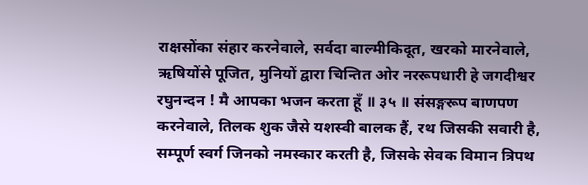राक्षसोंका संहार करनेवाले, सर्वदा बाल्मीकिदूत, खरको मारनेवाले, ऋषियोंसे पूजित, मुनियों द्वारा चिन्तित ओर नररूपधारी हे जगदीश्वर रघुनन्दन ! मै आपका भजन करता हूँ ॥ ३५ ॥ संसङ्गरूप बाणपण करनेवाले, तिलक शुक जैसे यशस्वी बालक हैं, रथ जिसकी सवारी है, सम्पूर्ण स्वर्ग जिनको नमस्कार करती है, जिसके सेवक विमान त्रिपथ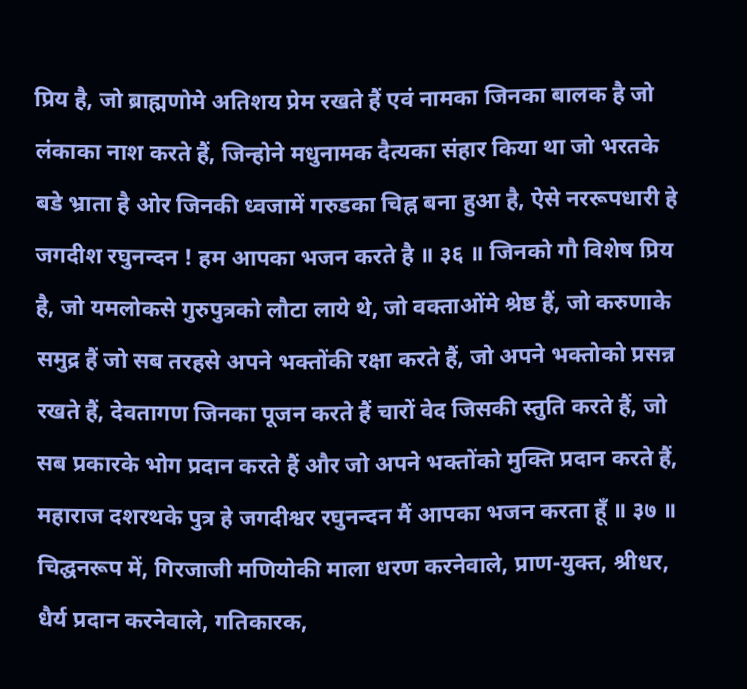प्रिय है, जो ब्राह्मणोमे अतिशय प्रेम रखते हैं एवं नामका जिनका बालक है जो लंकाका नाश करते हैं, जिन्होने मधुनामक दैत्यका संहार किया था जो भरतके बडे भ्राता है ओर जिनकी ध्वजामें गरुडका चिह्न बना हुआ है, ऐसे नररूपधारी हे जगदीश रघुनन्दन ! हम आपका भजन करते है ॥ ३६ ॥ जिनको गौ विशेष प्रिय है, जो यमलोकसे गुरुपुत्रको लौटा लाये थे, जो वक्ताओंमे श्रेष्ठ हैं, जो करुणाके समुद्र हैं जो सब तरहसे अपने भक्तोंकी रक्षा करते हैं, जो अपने भक्तोको प्रसन्न रखते हैं, देवतागण जिनका पूजन करते हैं चारों वेद जिसकी स्तुति करते हैं, जो सब प्रकारके भोग प्रदान करते हैं और जो अपने भक्तोंको मुक्ति प्रदान करते हैं, महाराज दशरथके पुत्र हे जगदीश्वर रघुनन्दन मैं आपका भजन करता हूँ ॥ ३७ ॥ चिद्घनरूप में, गिरजाजी मणियोकी माला धरण करनेवाले, प्राण-युक्त, श्रीधर, धैर्य प्रदान करनेवाले, गतिकारक,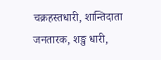चक्रहस्तधारी, शान्तिदाता जनतारक, शङ्ख धारी,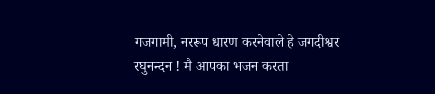गजगामी, नररूप धारण करनेवाले हे जगदीश्वर रघुनन्दन ! मै आपका भजन करता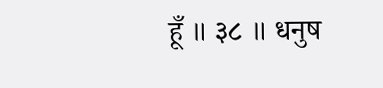हूँ ॥ ३८ ॥ धनुष